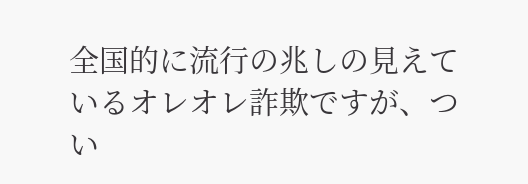全国的に流行の兆しの見えているオレオレ詐欺ですが、つい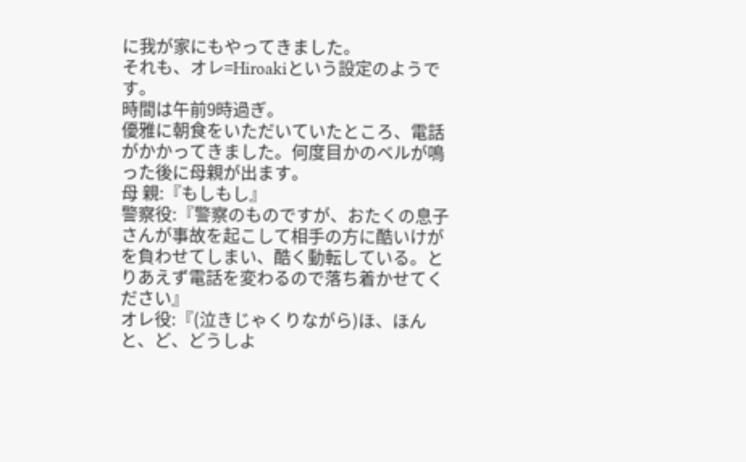に我が家にもやってきました。
それも、オレ=Hiroakiという設定のようです。
時間は午前9時過ぎ。
優雅に朝食をいただいていたところ、電話がかかってきました。何度目かのベルが鳴った後に母親が出ます。
母 親:『もしもし』
警察役:『警察のものですが、おたくの息子さんが事故を起こして相手の方に酷いけがを負わせてしまい、酷く動転している。とりあえず電話を変わるので落ち着かせてください』
オレ役:『(泣きじゃくりながら)ほ、ほんと、ど、どうしよ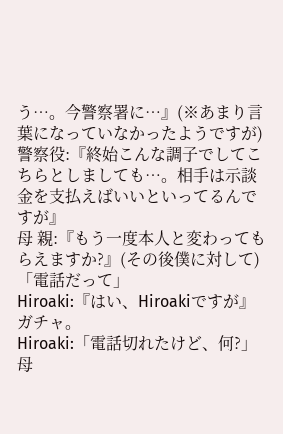う…。今警察署に…』(※あまり言葉になっていなかったようですが)
警察役:『終始こんな調子でしてこちらとしましても…。相手は示談金を支払えばいいといってるんですが』
母 親:『もう一度本人と変わってもらえますか?』(その後僕に対して)「電話だって」
Hiroaki:『はい、Hiroakiですが』
ガチャ。
Hiroaki:「電話切れたけど、何?」
母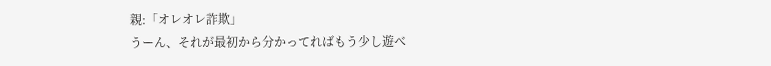親:「オレオレ詐欺」
うーん、それが最初から分かってればもう少し遊べ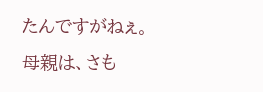たんですがねぇ。
母親は、さも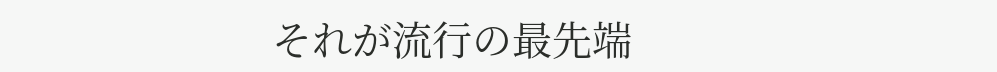それが流行の最先端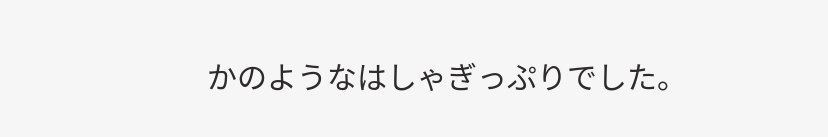かのようなはしゃぎっぷりでした。